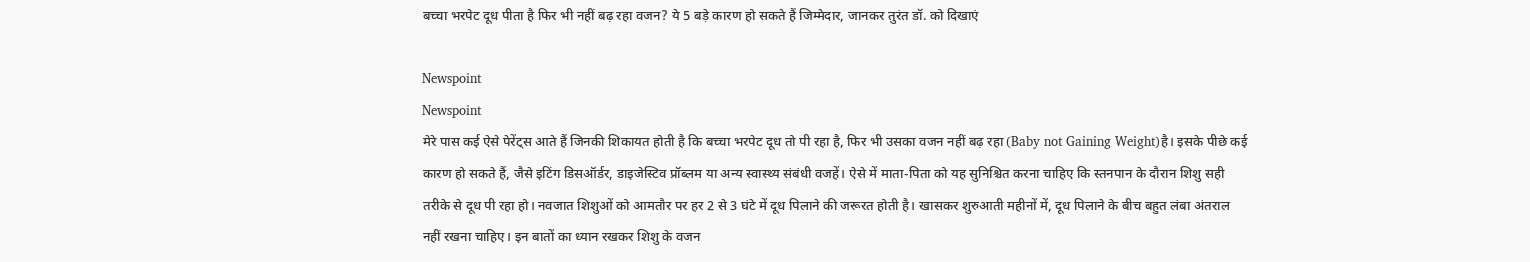बच्चा भरपेट दूध पीता है फिर भी नहीं बढ़ रहा वजन? ये 5 बड़े कारण हो सकते हैं जिम्मेदार, जानकर तुरंत डॉ. को दिखाएं

Newspoint
Newspoint
मेरे पास कई ऐसे पेरेंट्स आते हैं जिनकी शिकायत होती है कि बच्चा भरपेट दूध तो पी रहा है, फिर भी उसका वजन नहीं बढ़ रहा (Baby not Gaining Weight)है। इसके पीछे कई कारण हो सकते हैं, जैसे इटिंग डिसऑर्डर, डाइजेस्टिव प्रॉब्लम या अन्य स्वास्थ्य संबंधी वजहें। ऐसे में माता-पिता को यह सुनिश्चित करना चाहिए कि स्तनपान के दौरान शिशु सही तरीके से दूध पी रहा हो। नवजात शिशुओं को आमतौर पर हर 2 से 3 घंटे में दूध पिलाने की जरूरत होती है। खासकर शुरुआती महीनों में, दूध पिलाने के बीच बहुत लंबा अंतराल नहीं रखना चाहिए। इन बातों का ध्यान रखकर शिशु के वजन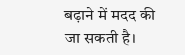बढ़ाने में मदद की जा सकती है।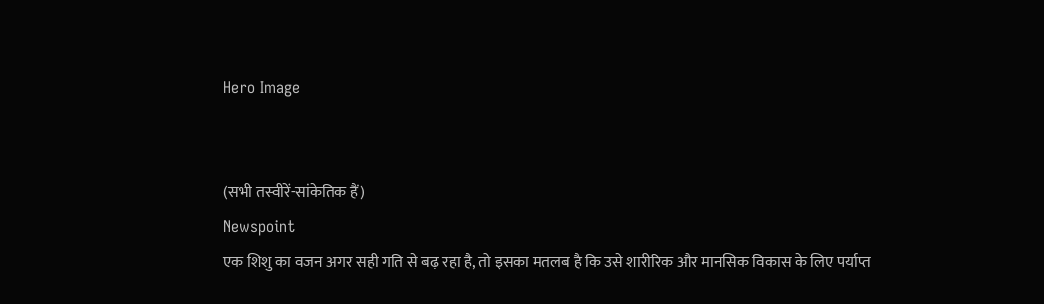Hero Image


(सभी तस्‍वीरें-सांकेति‍क हैं)
Newspoint
एक शिशु का वजन अगर सही गति से बढ़ रहा है, तो इसका मतलब है कि उसे शारीरिक और मानसिक विकास के लिए पर्याप्त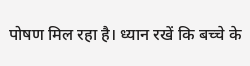पोषण मिल रहा है। ध्‍यान रखें क‍ि बच्‍चे के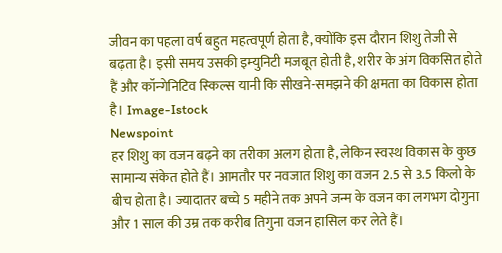जीवन का पहला वर्ष बहुत महत्वपूर्ण होता है, क्योंकि इस दौरान शिशु तेजी से बढ़ता है। इसी समय उसकी इम्‍युन‍िटी मजबूत होती है, शरीर के अंग विकसित होते हैं और कॉन्‍गेन‍िट‍िव स्‍क‍िल्‍स यानी क‍ि सीखने-समझने की क्षमता का विकास होता है। Image-Istock
Newspoint
हर शिशु का वजन बढ़ने का तरीका अलग होता है, लेकिन स्वस्थ विकास के कुछ सामान्य संकेत होते हैं। आमतौर पर नवजात शिशु का वजन 2.5 से 3.5 किलो के बीच होता है। ज्यादातर बच्चे 5 महीने तक अपने जन्म के वजन का लगभग दोगुना और 1 साल की उम्र तक करीब तिगुना वजन हासिल कर लेते हैं।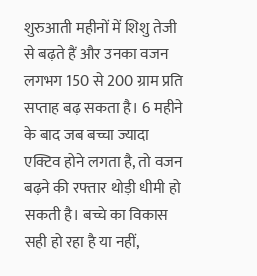शुरुआती महीनों में शिशु तेजी से बढ़ते हैं और उनका वजन लगभग 150 से 200 ग्राम प्रति सप्ताह बढ़ सकता है। 6 महीने के बाद जब बच्चा ज्यादा एक्टिव होने लगता है, तो वजन बढ़ने की रफ्तार थोड़ी धीमी हो सकती है। बच्चे का विकास सही हो रहा है या नहीं,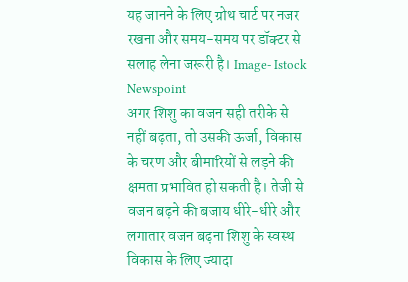यह जानने के लिए ग्रोथ चार्ट पर नजर रखना और समय-समय पर डॉक्‍टर से सलाह लेना जरूरी है। Image- Istock
Newspoint
अगर शिशु का वजन सही तरीके से नहीं बढ़ता, तो उसकी ऊर्जा, विकास के चरण और बीमारियों से लड़ने की क्षमता प्रभावित हो सकती है। तेजी से वजन बढ़ने की बजाय धीरे-धीरे और लगातार वजन बढ़ना शिशु के स्वस्थ विकास के लिए ज्यादा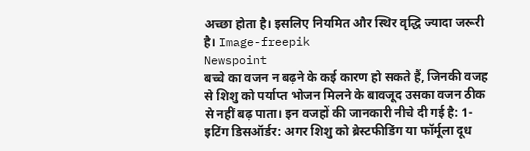अच्छा होता है। इसलिए नियमित और स्थिर वृद्धि ज्यादा जरूरी है। Image-freepik
Newspoint
बच्चे का वजन न बढ़ने के कई कारण हो सकते हैं, जिनकी वजह से शिशु को पर्याप्त भोजन मिलने के बावजूद उसका वजन ठीक से नहीं बढ़ पाता। इन वजहों की जानकारी नीचे दी गई है: 1-इटिंग डिसऑर्डर: अगर शिशु को ब्रेस्टफीडिंग या फॉर्मूला दूध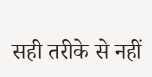सही तरीके से नहीं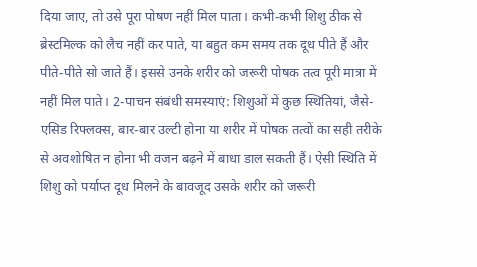दिया जाए, तो उसे पूरा पोषण नहीं मिल पाता। कभी-कभी शिशु ठीक से ब्रेस्‍टम‍िल्‍क को लैच नहीं कर पाते, या बहुत कम समय तक दूध पीते हैं और पीते-पीते सो जाते हैं। इससे उनके शरीर को जरूरी पोषक तत्व पूरी मात्रा में नहीं मिल पाते। 2-पाचन संबंधी समस्याएं: श‍िशुओं में कुछ स्थितियां, जैसे- एसिड रिफ्लक्स, बार-बार उल्टी होना या शरीर में पोषक तत्वों का सही तरीके से अवशोषित न होना भी वजन बढ़ने में बाधा डाल सकती हैं। ऐसी स्थिति में शिशु को पर्याप्त दूध मिलने के बावजूद उसके शरीर को जरूरी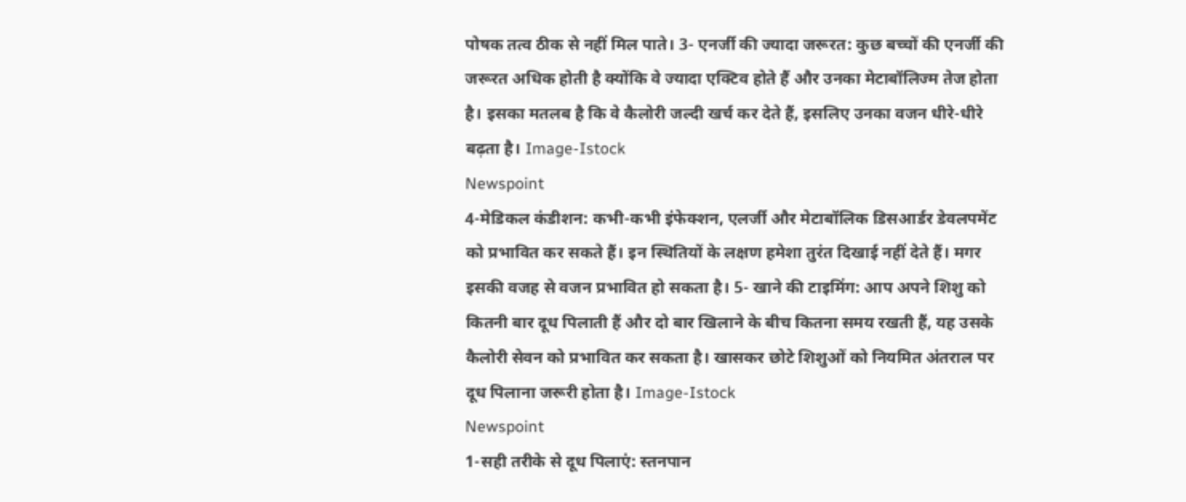पोषक तत्व ठीक से नहीं मिल पाते। 3- एनर्जी की ज्‍यादा जरूरत: कुछ बच्‍चों की एनर्जी की जरूरत अधिक होती है क्योंकि वे ज्यादा एक्‍ट‍िव होते हैं और उनका मेटाबॉलिज्म तेज होता है। इसका मतलब है कि वे कैलोरी जल्दी खर्च कर देते हैं, इसलिए उनका वजन धीरे-धीरे बढ़ता है। Image-Istock
Newspoint
4-मेड‍िकल कंडीशन: कभी-कभी इंफेक्‍शन, एलर्जी और मेटाबॉलि‍क ड‍िसआर्डर डेवलपमेंट को प्रभावित कर सकते हैं। इन स्थितियों के लक्षण हमेशा तुरंत दिखाई नहीं देते हैं। मगर इसकी वजह से वजन प्रभाव‍ित हो सकता है। 5- खाने की टाइम‍िंग: आप अपने शिशु को कितनी बार दूध पिलाती हैं और दो बार खिलाने के बीच कितना समय रखती हैं, यह उसके कैलोरी सेवन को प्रभावित कर सकता है। खासकर छोटे शिशुओं को नियमित अंतराल पर दूध पिलाना जरूरी होता है। Image-Istock
Newspoint
1-सही तरीके से दूध पिलाएं: स्तनपान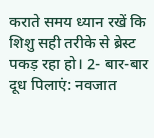कराते समय ध्यान रखें कि शिशु सही तरीके से ब्रेस्ट पकड़ रहा हो। 2- बार-बार दूध पिलाएं: नवजात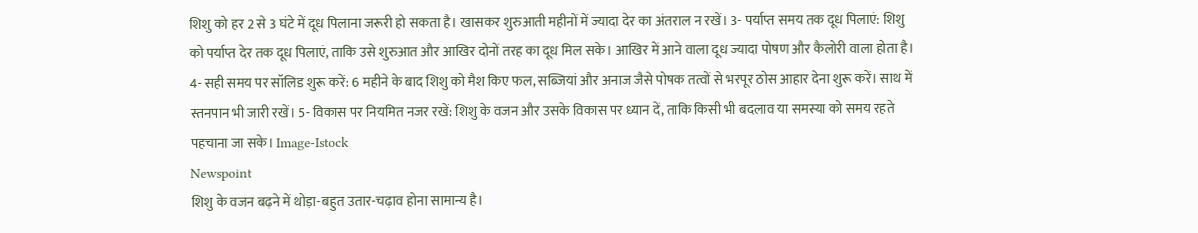शिशु को हर 2 से 3 घंटे में दूध पिलाना जरूरी हो सकता है। खासकर शुरुआती महीनों में ज्यादा देर का अंतराल न रखें। 3- पर्याप्त समय तक दूध पिलाएं: शिशु को पर्याप्त देर तक दूध पिलाएं, ताकि उसे शुरुआत और आखिर दोनों तरह का दूध मिल सके। आखिर में आने वाला दूध ज्यादा पोषण और कैलोरी वाला होता है। 4- सही समय पर सॉल‍िड शुरू करें: 6 महीने के बाद शिशु को मैश क‍िए फल, सब्जियां और अनाज जैसे पोषक तत्वों से भरपूर ठोस आहार देना शुरू करें। साथ में स्तनपान भी जारी रखें। 5- विकास पर नियमित नजर रखें: शिशु के वजन और उसके विकास पर ध्यान दें, ताकि किसी भी बदलाव या समस्या को समय रहते पहचाना जा सके। Image-Istock
Newspoint
शिशु के वजन बढ़ने में थोड़ा-बहुत उतार-चढ़ाव होना सामान्य है।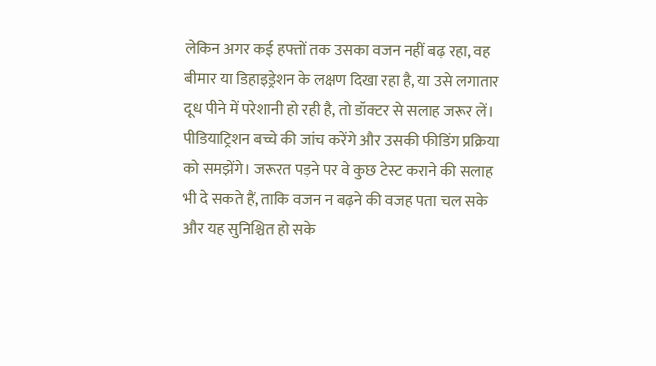लेकिन अगर कई हफ्तों तक उसका वजन नहीं बढ़ रहा, वह बीमार या डिहाइड्रेशन के लक्षण दिखा रहा है, या उसे लगातार दूध पीने में परेशानी हो रही है, तो डॉक्टर से सलाह जरूर लें। पीडि‍याट्र‍िशन बच्चे की जांच करेंगे और उसकी फीडिंग प्रक्रिया को समझेंगे। जरूरत पड़ने पर वे कुछ टेस्ट कराने की सलाह भी दे सकते हैं, ताकि वजन न बढ़ने की वजह पता चल सके और यह सुनिश्चित हो सके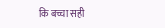कि बच्चा सही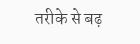तरीके से बढ़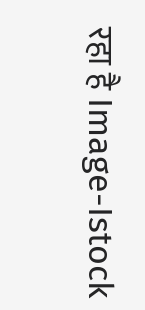रहा है Image-Istock